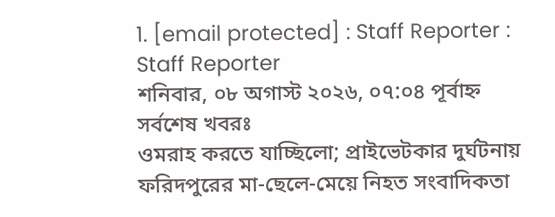1. [email protected] : Staff Reporter : Staff Reporter
শনিবার, ০৮ অগাস্ট ২০২৬, ০৭:০৪ পূর্বাহ্ন
সর্বশেষ খবরঃ
ওমরাহ করতে যাচ্ছিলো; প্রাইভেটকার দুর্ঘটনায় ফরিদপুরের মা-ছেলে-মেয়ে নিহত সংবাদিকতা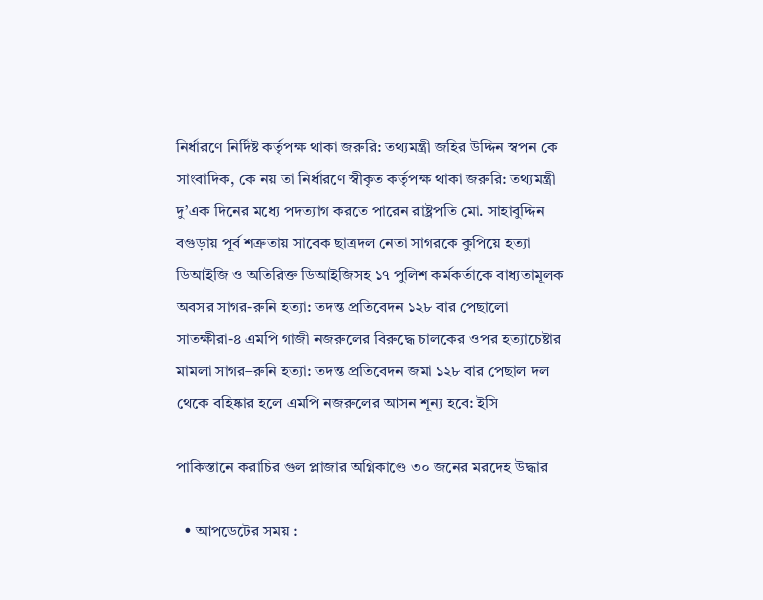নির্ধারণে নির্দিষ্ট কর্তৃপক্ষ থাকা জরুরি: তথ্যমন্ত্রী জহির উদ্দিন স্বপন কে সাংবাদিক, কে নয় তা নির্ধারণে স্বীকৃত কর্তৃপক্ষ থাকা জরুরি: তথ্যমন্ত্রী দু’এক দিনের মধ্যে পদত্যাগ করতে পারেন রাষ্ট্রপতি মো. সাহাবুদ্দিন বগুড়ায় পূর্ব শত্রুতায় সাবেক ছাত্রদল নেতা সাগরকে কুপিয়ে হত্যা ডিআইজি ও অতিরিক্ত ডিআইজিসহ ১৭ পুলিশ কর্মকর্তাকে বাধ্যতামূলক অবসর সাগর-রুনি হত্যা: তদন্ত প্রতিবেদন ১২৮ বার পেছালো সাতক্ষীরা-৪ এমপি গাজী নজরুলের বিরুদ্ধে চালকের ওপর হত্যাচেষ্টার মামলা সাগর–রুনি হত্যা: তদন্ত প্রতিবেদন জমা ১২৮ বার পেছাল দল থেকে বহিষ্কার হলে এমপি নজরুলের আসন শূন্য হবে: ইসি

পাকিস্তানে করাচির গুল প্লাজার অগ্নিকাণ্ডে ৩০ জনের মরদেহ উদ্ধার

  • আপডেটের সময় :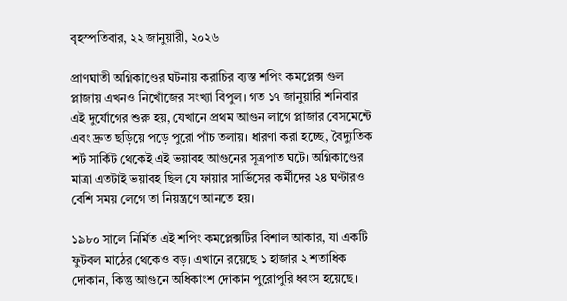বৃহস্পতিবার, ২২ জানুয়ারী, ২০২৬

প্রাণঘাতী অগ্নিকাণ্ডের ঘটনায় করাচির ব্যস্ত শপিং কমপ্লেক্স গুল প্লাজায় এখনও নিখোঁজের সংখ্যা বিপুল। গত ১৭ জানুয়ারি শনিবার এই দুর্যোগের শুরু হয়, যেখানে প্রথম আগুন লাগে প্লাজার বেসমেন্টে এবং দ্রুত ছড়িয়ে পড়ে পুরো পাঁচ তলায়। ধারণা করা হচ্ছে, বৈদ্যুতিক শর্ট সার্কিট থেকেই এই ভয়াবহ আগুনের সূত্রপাত ঘটে। অগ্নিকাণ্ডের মাত্রা এতটাই ভয়াবহ ছিল যে ফায়ার সার্ভিসের কর্মীদের ২৪ ঘণ্টারও বেশি সময় লেগে তা নিয়ন্ত্রণে আনতে হয়।

১৯৮০ সালে নির্মিত এই শপিং কমপ্লেক্সটির বিশাল আকার, যা একটি ফুটবল মাঠের থেকেও বড়। এখানে রয়েছে ১ হাজার ২ শতাধিক দোকান, কিন্তু আগুনে অধিকাংশ দোকান পুরোপুরি ধ্বংস হয়েছে।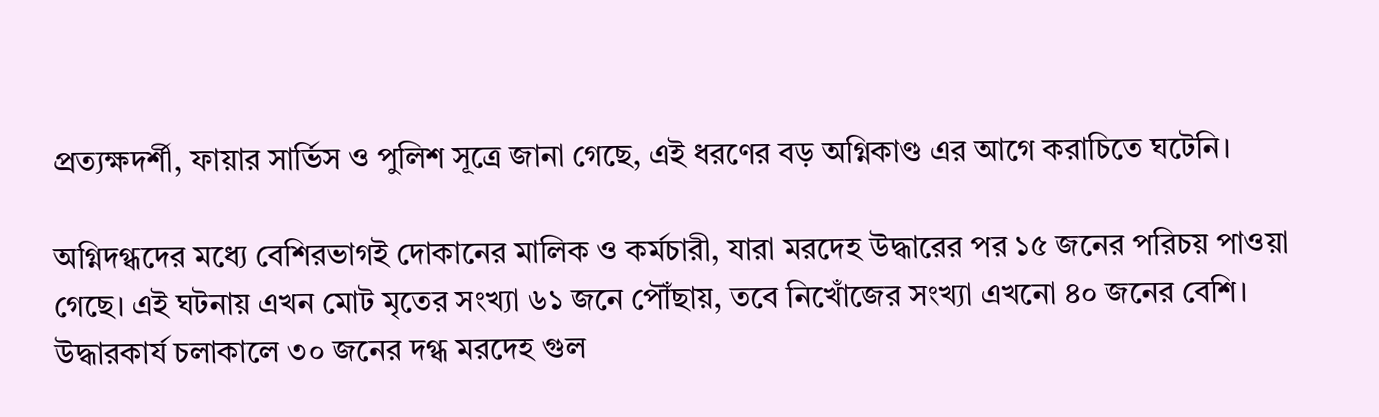প্রত্যক্ষদর্শী, ফায়ার সার্ভিস ও পুলিশ সূত্রে জানা গেছে, এই ধরণের বড় অগ্নিকাণ্ড এর আগে করাচিতে ঘটেনি।

অগ্নিদগ্ধদের মধ্যে বেশিরভাগই দোকানের মালিক ও কর্মচারী, যারা মরদেহ উদ্ধারের পর ১৫ জনের পরিচয় পাওয়া গেছে। এই ঘটনায় এখন মোট মৃতের সংখ্যা ৬১ জনে পৌঁছায়, তবে নিখোঁজের সংখ্যা এখনো ৪০ জনের বেশি। উদ্ধারকার্য চলাকালে ৩০ জনের দগ্ধ মরদেহ গুল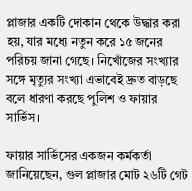প্লাজার একটি দোকান থেকে উদ্ধার করা হয়, যার মধ্যে নতুন করে ১৫ জনের পরিচয় জানা গেছে। নিখোঁজের সংখ্যার সঙ্গে মৃত্যুর সংখ্যা এভাবেই দ্রুত বাড়ছে বলে ধারণা করছে পুলিশ ও ফায়ার সার্ভিস।

ফায়ার সার্ভিসের একজন কর্মকর্তা জানিয়েছেন, গুল প্লাজার মোট ২৬টি গেট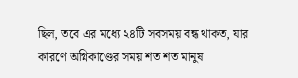ছিল, তবে এর মধ্যে ২৪টি সবসময় বন্ধ থাকত, যার কারণে অগ্নিকাণ্ডের সময় শত শত মানুষ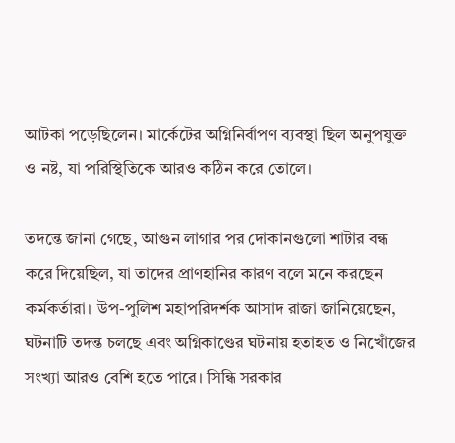আটকা পড়েছিলেন। মার্কেটের অগ্নিনির্বাপণ ব্যবস্থা ছিল অনুপযুক্ত ও নষ্ট, যা পরিস্থিতিকে আরও কঠিন করে তোলে।

তদন্তে জানা গেছে, আগুন লাগার পর দোকানগুলো শাটার বন্ধ করে দিয়েছিল, যা তাদের প্রাণহানির কারণ বলে মনে করছেন কর্মকর্তারা। উপ-পুলিশ মহাপরিদর্শক আসাদ রাজা জানিয়েছেন, ঘটনাটি তদন্ত চলছে এবং অগ্নিকাণ্ডের ঘটনায় হতাহত ও নিখোঁজের সংখ্যা আরও বেশি হতে পারে। সিন্ধি সরকার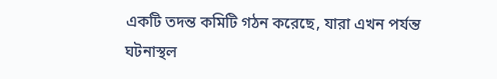একটি তদন্ত কমিটি গঠন করেছে, যারা এখন পর্যন্ত ঘটনাস্থল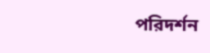পরিদর্শন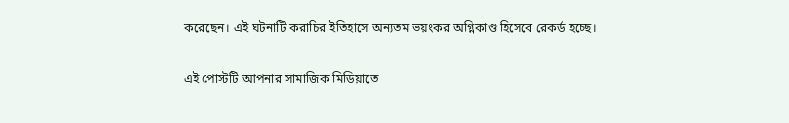করেছেন। এই ঘটনাটি করাচির ইতিহাসে অন্যতম ভয়ংকর অগ্নিকাণ্ড হিসেবে রেকর্ড হচ্ছে।

এই পোস্টটি আপনার সামাজিক মিডিয়াতে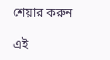শেয়ার করুন

এই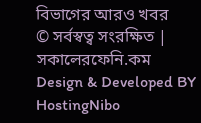বিভাগের আরও খবর
© সর্বস্বত্ব সংরক্ষিত | সকালেরফেনি.কম
Design & Developed BY HostingNibo